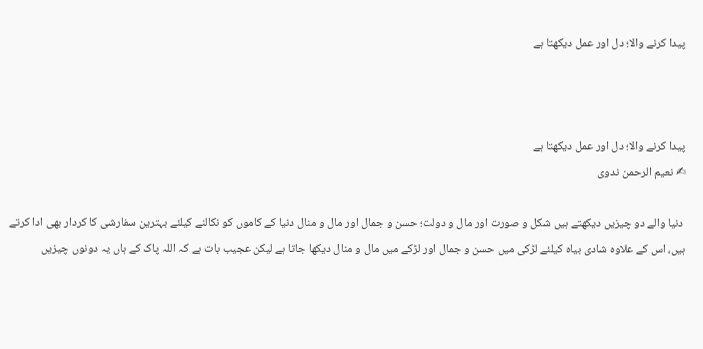پیدا کرنے والا؛ دل اور عمل دیکھتا ہے



پیدا کرنے والا؛ دل اور عمل دیکھتا ہے
✍ نعیم الرحمن ندوی

 دنیا والے دو چیزیں دیکھتے ہیں شکل و صورت اور مال و دولت؛ حسن و جمال اور مال و منال دنیا کے کاموں کو نکالنے کیلئے بہترین سفارشی کا کردار بھی ادا کرتے ہیں، اس کے علاوہ شادی بیاہ کیلئے لڑکی میں حسن و جمال اور لڑکے میں مال و منال دیکھا جاتا ہے لیکن عجیب بات ہے کہ اللہ پاک کے ہاں یہ دونوں چیزیں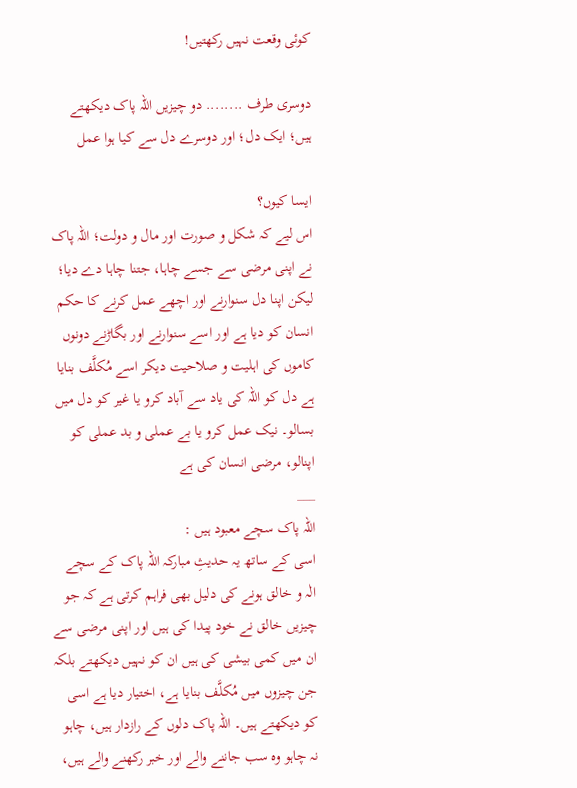کوئی وقعت نہیں رکھتیں!

دوسری طرف ........ دو چیزیں اللہ پاک دیکھتے ہیں؛ ایک دل؛ اور دوسرے دل سے کیا ہوا عمل

ایسا کیوں؟
اس لیے کہ شکل و صورت اور مال و دولت؛ اللہ پاک نے اپنی مرضی سے جسے چاہا، جتنا چاہا دے دیا؛ لیکن اپنا دل سنوارنے اور اچھے عمل کرنے کا حکم انسان کو دیا ہے اور اسے سنوارنے اور بگاڑنے دونوں کاموں کی اہلیت و صلاحیت دیکر اسے مُکلَّف بنایا ہے دل کو اللہ کی یاد سے آباد کرو یا غیر کو دل میں بسالو۔ نیک عمل کرو یا بے عملی و بد عملی کو اپنالو، مرضی انسان کی ہے
___
اللہ پاک سچے معبود ہیں :
اسی کے ساتھ یہ حدیثِ مبارکہ اللہ پاک کے سچے الٰہ و خالق ہونے کی دلیل بھی فراہم کرتی ہے کہ جو چیزیں خالق نے خود پیدا کی ہیں اور اپنی مرضی سے ان میں کمی بیشی کی ہیں ان کو نہیں دیکھتے بلکہ جن چیزوں میں مُکلَّف بنایا ہے، اختیار دیا ہے اسی کو دیکھتے ہیں۔ اللہ پاک دلوں کے رازدار ہیں، چاہو نہ چاہو وہ سب جاننے والے اور خبر رکھنے والے ہیں،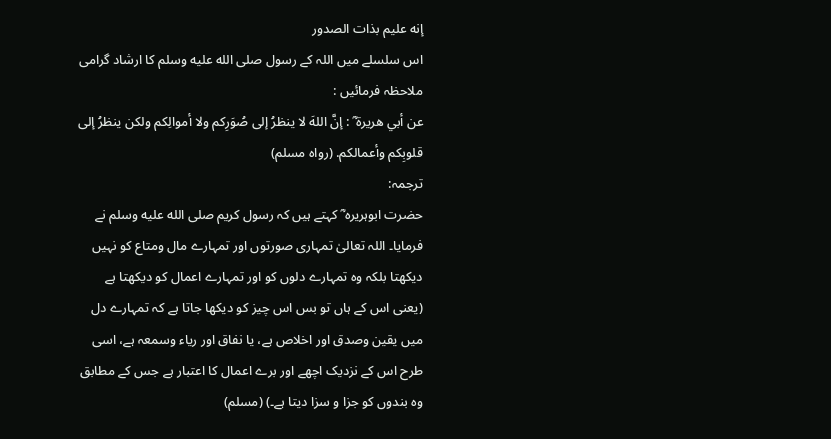إنه عليم بذات الصدور
اس سلسلے میں اللہ کے رسول صلى الله عليه وسلم کا ارشاد گرامی ملاحظہ فرمائیں :
عن أبي هريرة ؓ : إنَّ اللهَ لا ينظرُ إلى صُوَرِكم ولا أموالِكم ولكن ينظرُ إلى قلوبِكم وأعمالكم. (رواه مسلم)
ترجمہ:
حضرت ابوہریرہ ؓ کہتے ہیں کہ رسول کریم صلى الله عليه وسلم نے فرمایا۔ اللہ تعالیٰ تمہاری صورتوں اور تمہارے مال ومتاع کو نہیں دیکھتا بلکہ وہ تمہارے دلوں کو اور تمہارے اعمال کو دیکھتا ہے (یعنی اس کے ہاں تو بس اس چیز کو دیکھا جاتا ہے کہ تمہارے دل میں یقین وصدق اور اخلاص ہے، یا نفاق اور ریاء وسمعہ ہے، اسی طرح اس کے نزدیک اچھے اور برے اعمال کا اعتبار ہے جس کے مطابق وہ بندوں کو جزا و سزا دیتا ہے۔) (مسلم)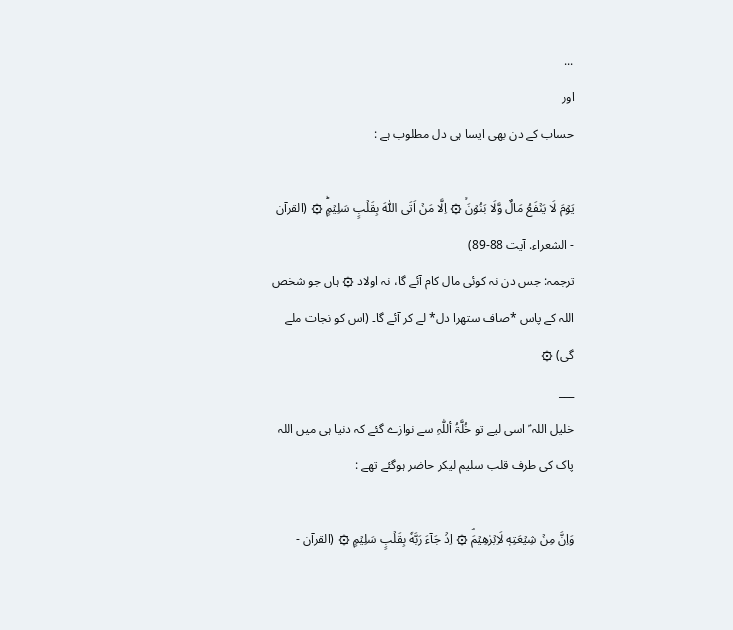...
اور
حساب کے دن بھی ایسا ہی دل مطلوب ہے :

يَوۡمَ لَا يَنۡفَعُ مَالٌ وَّلَا بَنُوۡنَۙ ۞ اِلَّا مَنۡ اَتَى اللّٰهَ بِقَلۡبٍ سَلِيۡمٍؕ ۞ (القرآن - الشعراء. آیت 88-89)
ترجمہ: جس دن نہ کوئی مال کام آئے گا، نہ اولاد ۞ ہاں جو شخص اللہ کے پاس *صاف ستھرا دل* لے کر آئے گا۔ (اس کو نجات ملے گی) ۞
___
خلیل اللہ ؑ اسی لیے تو خُلَّۃُ أللّٰہِ سے نوازے گئے کہ دنیا ہی میں اللہ پاک کی طرف قلب سلیم لیکر حاضر ہوگئے تھے :

وَاِنَّ مِنۡ شِيۡعَتِهٖ لَاِبۡرٰهِيۡمَ‌ۘ ۞ اِذۡ جَآءَ رَبَّهٗ بِقَلۡبٍ سَلِيۡمٍ ۞ (القرآن -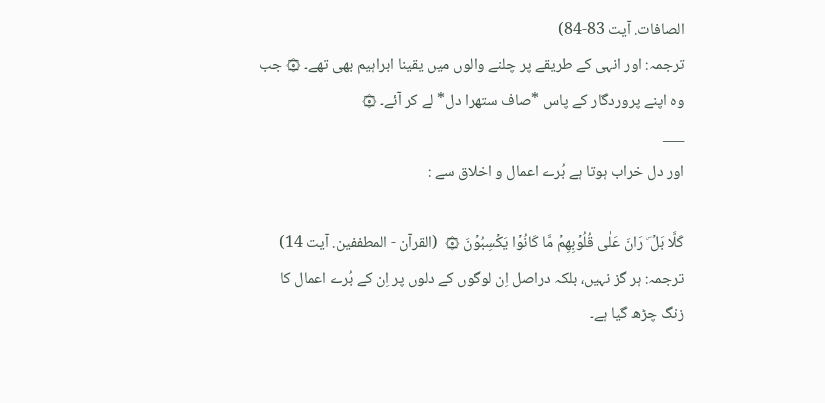الصافات. آیت 83-84)
ترجمہ: اور انہی کے طریقے پر چلنے والوں میں یقینا ابراہیم بھی تھے۔ ۞ جب وہ اپنے پروردگار کے پاس *صاف ستھرا دل* لے کر آئے۔ ۞
___
اور دل خراب ہوتا ہے بُرے اعمال و اخلاق سے :

كَلَّا‌ بَلۡ ۜ رَانَ عَلٰى قُلُوۡبِهِمۡ مَّا كَانُوۡا يَكۡسِبُوۡنَ ۞  (القرآن - المطففين. آیت 14)
ترجمہ: ہر گز نہیں، بلکہ دراصل اِن لوگوں کے دلوں پر اِن کے بُرے اعمال کا زنگ چڑھ گیا ہے۔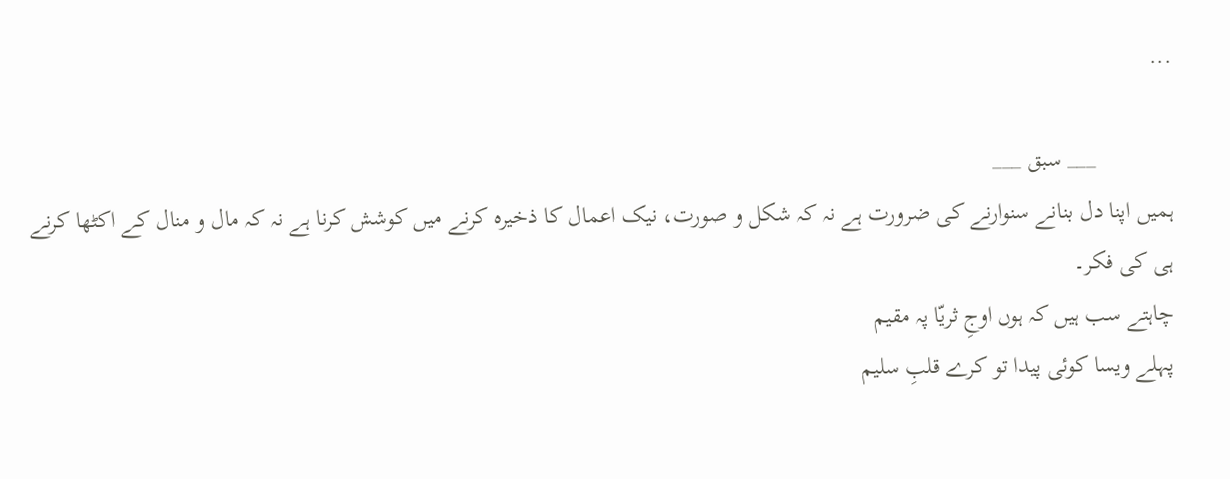...

             ___ سبق ___
ہمیں اپنا دل بنانے سنوارنے کی ضرورت ہے نہ کہ شکل و صورت، نیک اعمال کا ذخیرہ کرنے میں کوشش کرنا ہے نہ کہ مال و منال کے اکٹھا کرنے ہی کی فکر۔
چاہتے سب ہیں کہ ہوں اوجِ ثریّا پہ مقیم
پہلے ویسا کوئی پیدا تو کرے قلبِ سلیم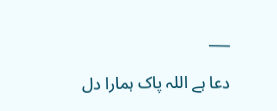___

دعا ہے اللہ پاک ہمارا دل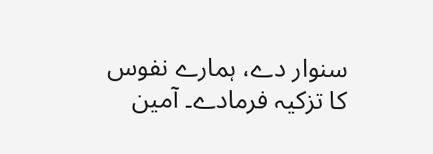سنوار دے، ہمارے نفوس کا تزکیہ فرمادے۔ آمین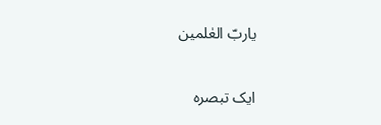یاربّ العٰلمین


ایک تبصرہ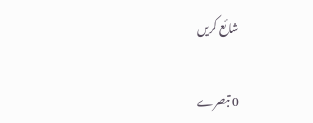شائع کریں

0 تبصرے